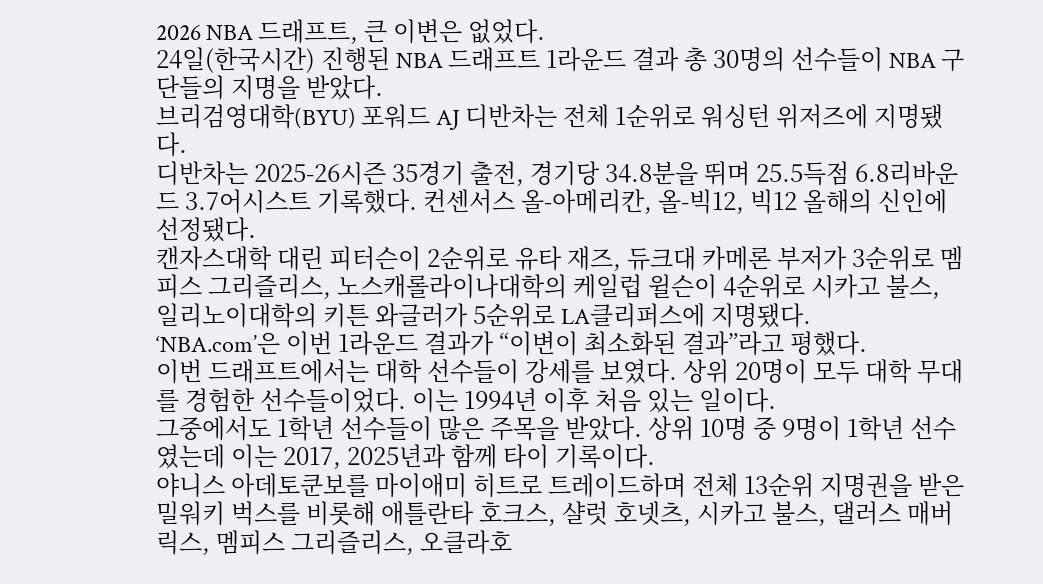2026 NBA 드래프트, 큰 이변은 없었다.
24일(한국시간) 진행된 NBA 드래프트 1라운드 결과 총 30명의 선수들이 NBA 구단들의 지명을 받았다.
브리검영대학(BYU) 포워드 AJ 디반차는 전체 1순위로 워싱턴 위저즈에 지명됐다.
디반차는 2025-26시즌 35경기 출전, 경기당 34.8분을 뛰며 25.5득점 6.8리바운드 3.7어시스트 기록했다. 컨센서스 올-아메리칸, 올-빅12, 빅12 올해의 신인에 선정됐다.
캔자스대학 대린 피터슨이 2순위로 유타 재즈, 듀크대 카메론 부저가 3순위로 멤피스 그리즐리스, 노스캐롤라이나대학의 케일럽 윌슨이 4순위로 시카고 불스, 일리노이대학의 키튼 와글러가 5순위로 LA클리퍼스에 지명됐다.
‘NBA.com’은 이번 1라운드 결과가 “이변이 최소화된 결과”라고 평했다.
이번 드래프트에서는 대학 선수들이 강세를 보였다. 상위 20명이 모두 대학 무대를 경험한 선수들이었다. 이는 1994년 이후 처음 있는 일이다.
그중에서도 1학년 선수들이 많은 주목을 받았다. 상위 10명 중 9명이 1학년 선수였는데 이는 2017, 2025년과 함께 타이 기록이다.
야니스 아데토쿤보를 마이애미 히트로 트레이드하며 전체 13순위 지명권을 받은 밀워키 벅스를 비롯해 애틀란타 호크스, 샬럿 호넷츠, 시카고 불스, 댈러스 매버릭스, 멤피스 그리즐리스, 오클라호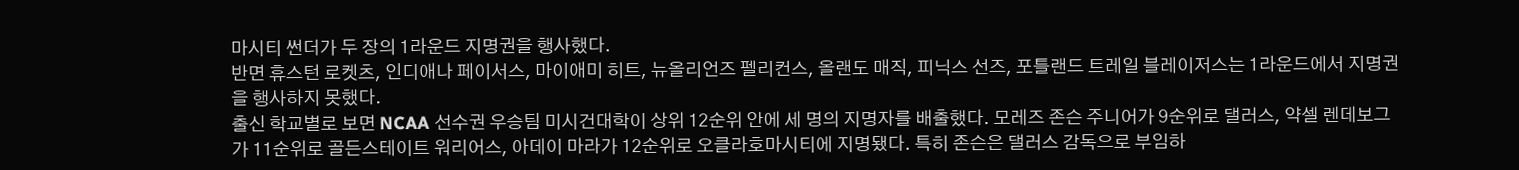마시티 썬더가 두 장의 1라운드 지명권을 행사했다.
반면 휴스턴 로켓츠, 인디애나 페이서스, 마이애미 히트, 뉴올리언즈 펠리컨스, 올랜도 매직, 피닉스 선즈, 포틀랜드 트레일 블레이저스는 1라운드에서 지명권을 행사하지 못했다.
출신 학교별로 보면 NCAA 선수권 우승팀 미시건대학이 상위 12순위 안에 세 명의 지명자를 배출했다. 모레즈 존슨 주니어가 9순위로 댈러스, 약셀 렌데보그가 11순위로 골든스테이트 워리어스, 아데이 마라가 12순위로 오클라호마시티에 지명됐다. 특히 존슨은 댈러스 감독으로 부임하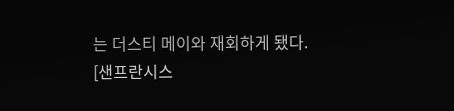는 더스티 메이와 재회하게 됐다.
[샌프란시스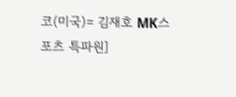코(미국)= 김재호 MK스포츠 특파원]